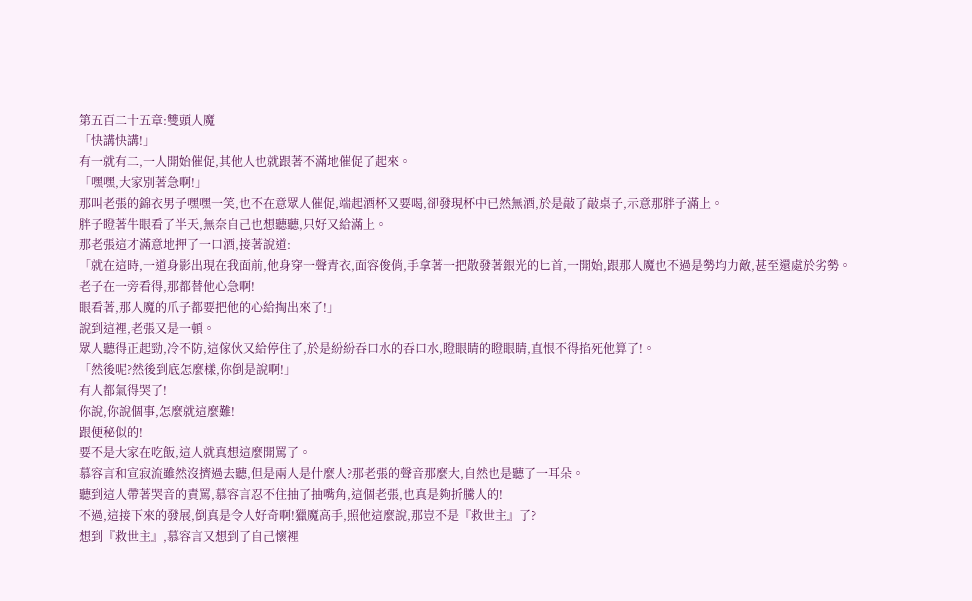第五百二十五章:雙頭人魔
「快講快講!」
有一就有二,一人開始催促,其他人也就跟著不滿地催促了起來。
「嘿嘿,大家別著急啊!」
那叫老張的錦衣男子嘿嘿一笑,也不在意眾人催促,端起酒杯又要喝,卻發現杯中已然無酒,於是敲了敲桌子,示意那胖子滿上。
胖子瞪著牛眼看了半天,無奈自己也想聽聽,只好又給滿上。
那老張這才滿意地押了一口酒,接著說道:
「就在這時,一道身影出現在我面前,他身穿一聲青衣,面容俊俏,手拿著一把散發著銀光的匕首,一開始,跟那人魔也不過是勢均力敵,甚至還處於劣勢。
老子在一旁看得,那都替他心急啊!
眼看著,那人魔的爪子都要把他的心給掏出來了!」
說到這裡,老張又是一頓。
眾人聽得正起勁,冷不防,這傢伙又給停住了,於是紛紛吞口水的吞口水,瞪眼睛的瞪眼睛,直恨不得掐死他算了!。
「然後呢?然後到底怎麼樣,你倒是說啊!」
有人都氣得哭了!
你說,你說個事,怎麼就這麼難!
跟便秘似的!
要不是大家在吃飯,這人就真想這麼開罵了。
慕容言和宣寂流雖然沒擠過去聽,但是兩人是什麼人?那老張的聲音那麼大,自然也是聽了一耳朵。
聽到這人帶著哭音的責罵,慕容言忍不住抽了抽嘴角,這個老張,也真是夠折騰人的!
不過,這接下來的發展,倒真是令人好奇啊!獵魔高手,照他這麼說,那豈不是『救世主』了?
想到『救世主』,慕容言又想到了自己懷裡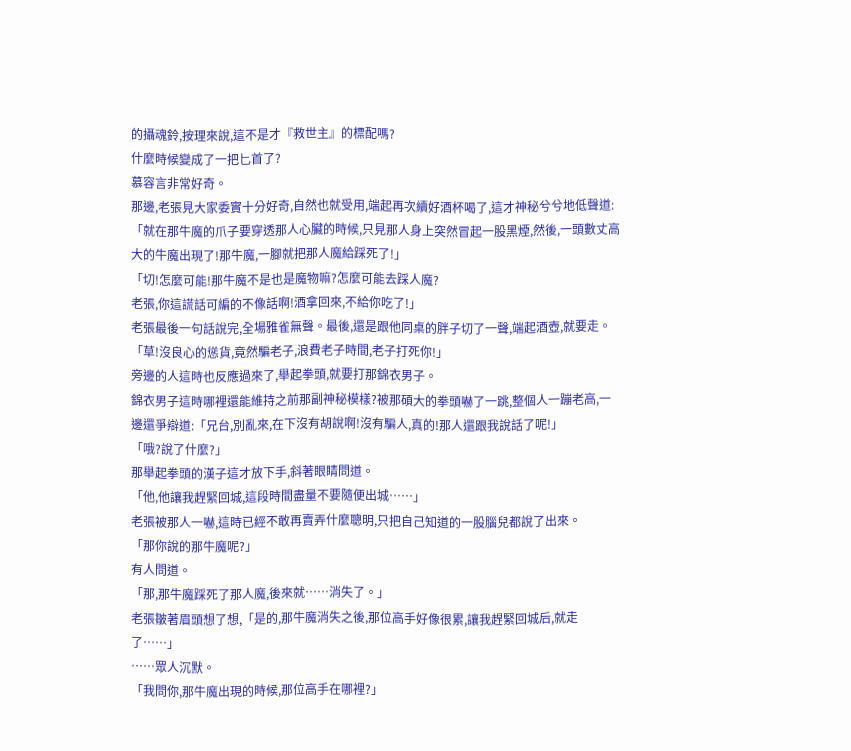的攝魂鈴,按理來說,這不是才『救世主』的標配嗎?
什麼時候變成了一把匕首了?
慕容言非常好奇。
那邊,老張見大家委實十分好奇,自然也就受用,端起再次續好酒杯喝了,這才神秘兮兮地低聲道:
「就在那牛魔的爪子要穿透那人心臟的時候,只見那人身上突然冒起一股黑煙,然後,一頭數丈高大的牛魔出現了!那牛魔,一腳就把那人魔給踩死了!」
「切!怎麼可能!那牛魔不是也是魔物嘛?怎麼可能去踩人魔?
老張,你這謊話可編的不像話啊!酒拿回來,不給你吃了!」
老張最後一句話說完,全場雅雀無聲。最後,還是跟他同桌的胖子切了一聲,端起酒壺,就要走。
「草!沒良心的慫貨,竟然騙老子,浪費老子時間,老子打死你!」
旁邊的人這時也反應過來了,舉起拳頭,就要打那錦衣男子。
錦衣男子這時哪裡還能維持之前那副神秘模樣?被那碩大的拳頭嚇了一跳,整個人一蹦老高,一邊還爭辯道:「兄台,別亂來,在下沒有胡說啊!沒有騙人,真的!那人還跟我說話了呢!」
「哦?說了什麼?」
那舉起拳頭的漢子這才放下手,斜著眼睛問道。
「他,他讓我趕緊回城,這段時間盡量不要隨便出城……」
老張被那人一嚇,這時已經不敢再賣弄什麼聰明,只把自己知道的一股腦兒都說了出來。
「那你說的那牛魔呢?」
有人問道。
「那,那牛魔踩死了那人魔,後來就……消失了。」
老張皺著眉頭想了想,「是的,那牛魔消失之後,那位高手好像很累,讓我趕緊回城后,就走了……」
……眾人沉默。
「我問你,那牛魔出現的時候,那位高手在哪裡?」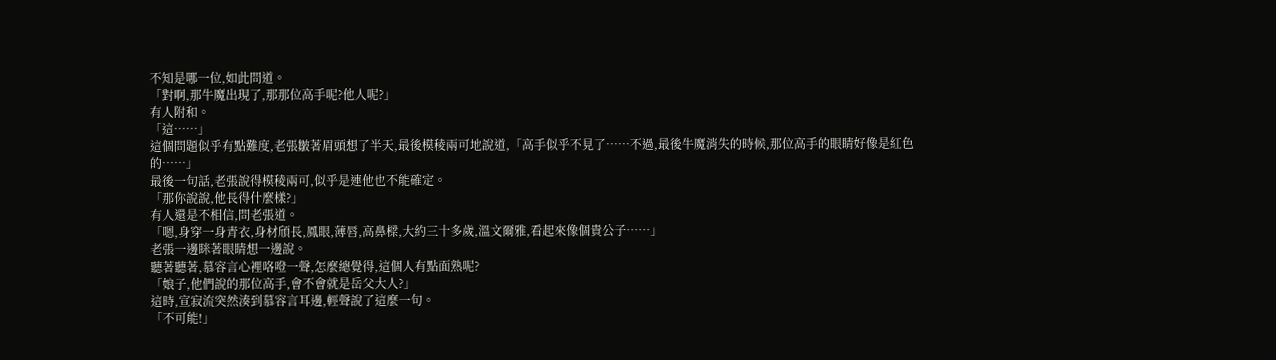不知是哪一位,如此問道。
「對啊,那牛魔出現了,那那位高手呢?他人呢?」
有人附和。
「這……」
這個問題似乎有點難度,老張皺著眉頭想了半天,最後模稜兩可地說道,「高手似乎不見了……不過,最後牛魔消失的時候,那位高手的眼睛好像是紅色的……」
最後一句話,老張說得模稜兩可,似乎是連他也不能確定。
「那你說說,他長得什麼樣?」
有人還是不相信,問老張道。
「嗯,身穿一身青衣,身材頎長,鳳眼,薄唇,高鼻樑,大約三十多歲,溫文爾雅,看起來像個貴公子……」
老張一邊眯著眼睛想一邊說。
聽著聽著,慕容言心裡咯噔一聲,怎麼總覺得,這個人有點面熟呢?
「娘子,他們說的那位高手,會不會就是岳父大人?」
這時,宣寂流突然湊到慕容言耳邊,輕聲說了這麼一句。
「不可能!」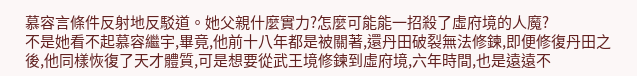慕容言條件反射地反駁道。她父親什麼實力?怎麼可能能一招殺了虛府境的人魔?
不是她看不起慕容繼宇,畢竟,他前十八年都是被關著,還丹田破裂無法修鍊,即便修復丹田之後,他同樣恢復了天才體質,可是想要從武王境修鍊到虛府境,六年時間,也是遠遠不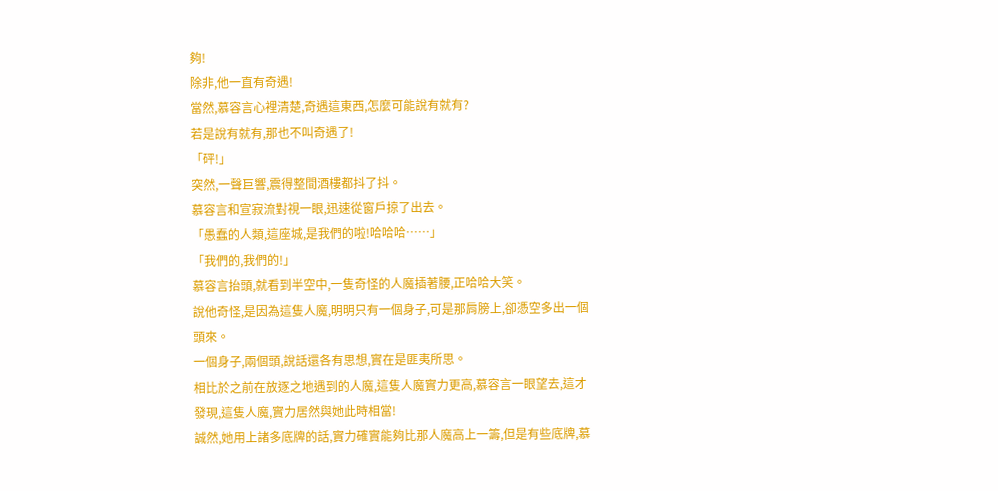夠!
除非,他一直有奇遇!
當然,慕容言心裡清楚,奇遇這東西,怎麼可能說有就有?
若是說有就有,那也不叫奇遇了!
「砰!」
突然,一聲巨響,震得整間酒樓都抖了抖。
慕容言和宣寂流對視一眼,迅速從窗戶掠了出去。
「愚蠢的人類,這座城,是我們的啦!哈哈哈……」
「我們的,我們的!」
慕容言抬頭,就看到半空中,一隻奇怪的人魔插著腰,正哈哈大笑。
說他奇怪,是因為這隻人魔,明明只有一個身子,可是那肩膀上,卻憑空多出一個頭來。
一個身子,兩個頭,說話還各有思想,實在是匪夷所思。
相比於之前在放逐之地遇到的人魔,這隻人魔實力更高,慕容言一眼望去,這才發現,這隻人魔,實力居然與她此時相當!
誠然,她用上諸多底牌的話,實力確實能夠比那人魔高上一籌,但是有些底牌,慕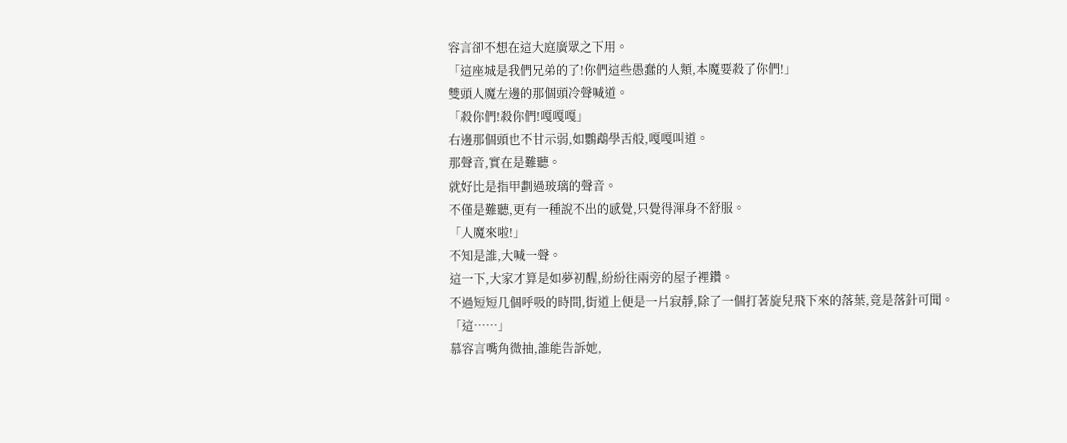容言卻不想在這大庭廣眾之下用。
「這座城是我們兄弟的了!你們這些愚蠢的人類,本魔要殺了你們!」
雙頭人魔左邊的那個頭冷聲喊道。
「殺你們!殺你們!嘎嘎嘎」
右邊那個頭也不甘示弱,如鸚鵡學舌般,嘎嘎叫道。
那聲音,實在是難聽。
就好比是指甲劃過玻璃的聲音。
不僅是難聽,更有一種說不出的感覺,只覺得渾身不舒服。
「人魔來啦!」
不知是誰,大喊一聲。
這一下,大家才算是如夢初醒,紛紛往兩旁的屋子裡鑽。
不過短短几個呼吸的時間,街道上便是一片寂靜,除了一個打著旋兒飛下來的落葉,竟是落針可聞。
「這……」
慕容言嘴角微抽,誰能告訴她,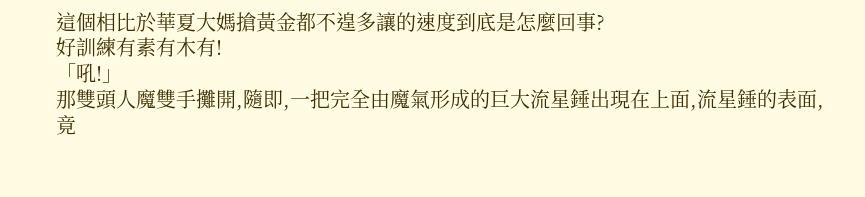這個相比於華夏大媽搶黃金都不遑多讓的速度到底是怎麼回事?
好訓練有素有木有!
「吼!」
那雙頭人魔雙手攤開,隨即,一把完全由魔氣形成的巨大流星錘出現在上面,流星錘的表面,竟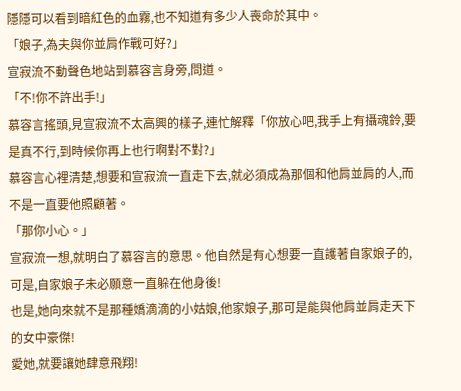隱隱可以看到暗紅色的血霧,也不知道有多少人喪命於其中。
「娘子,為夫與你並肩作戰可好?」
宣寂流不動聲色地站到慕容言身旁,問道。
「不!你不許出手!」
慕容言搖頭,見宣寂流不太高興的樣子,連忙解釋「你放心吧,我手上有攝魂鈴,要是真不行,到時候你再上也行啊對不對?」
慕容言心裡清楚,想要和宣寂流一直走下去,就必須成為那個和他肩並肩的人,而不是一直要他照顧著。
「那你小心。」
宣寂流一想,就明白了慕容言的意思。他自然是有心想要一直護著自家娘子的,可是,自家娘子未必願意一直躲在他身後!
也是,她向來就不是那種嬌滴滴的小姑娘,他家娘子,那可是能與他肩並肩走天下的女中豪傑!
愛她,就要讓她肆意飛翔!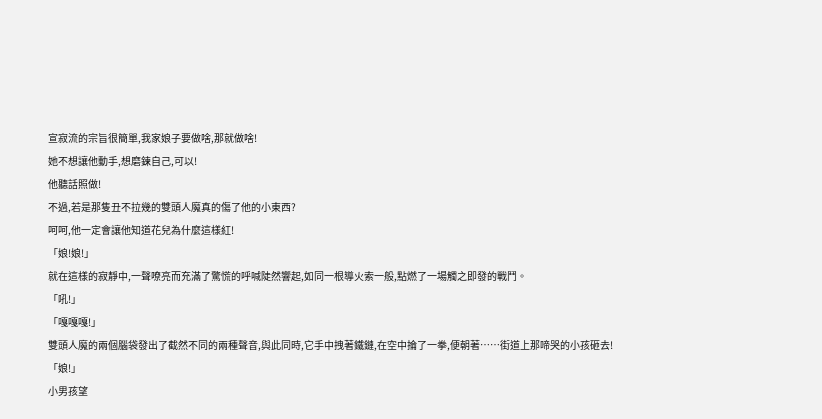宣寂流的宗旨很簡單,我家娘子要做啥,那就做啥!
她不想讓他動手,想磨鍊自己,可以!
他聽話照做!
不過,若是那隻丑不拉幾的雙頭人魔真的傷了他的小東西?
呵呵,他一定會讓他知道花兒為什麼這樣紅!
「娘!娘!」
就在這樣的寂靜中,一聲嘹亮而充滿了驚慌的呼喊陡然響起,如同一根導火索一般,點燃了一場觸之即發的戰鬥。
「吼!」
「嘎嘎嘎!」
雙頭人魔的兩個腦袋發出了截然不同的兩種聲音,與此同時,它手中拽著鐵鏈,在空中掄了一拳,便朝著……街道上那啼哭的小孩砸去!
「娘!」
小男孩望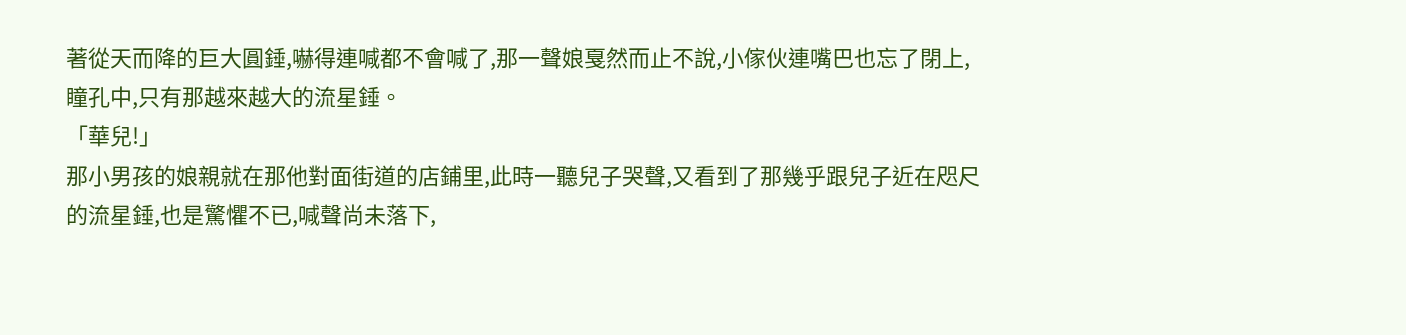著從天而降的巨大圓錘,嚇得連喊都不會喊了,那一聲娘戛然而止不說,小傢伙連嘴巴也忘了閉上,瞳孔中,只有那越來越大的流星錘。
「華兒!」
那小男孩的娘親就在那他對面街道的店鋪里,此時一聽兒子哭聲,又看到了那幾乎跟兒子近在咫尺的流星錘,也是驚懼不已,喊聲尚未落下,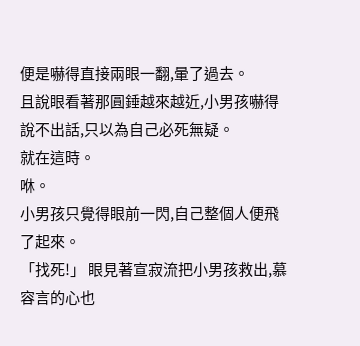便是嚇得直接兩眼一翻,暈了過去。
且說眼看著那圓錘越來越近,小男孩嚇得說不出話,只以為自己必死無疑。
就在這時。
咻。
小男孩只覺得眼前一閃,自己整個人便飛了起來。
「找死!」 眼見著宣寂流把小男孩救出,慕容言的心也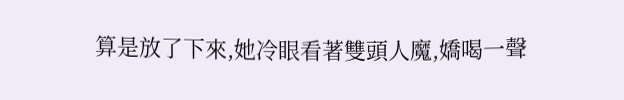算是放了下來,她冷眼看著雙頭人魔,嬌喝一聲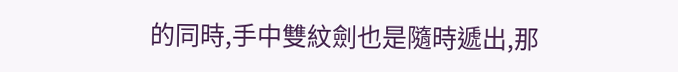的同時,手中雙紋劍也是隨時遞出,那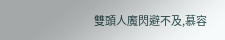雙頭人魔閃避不及,慕容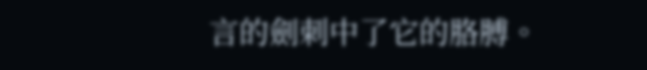言的劍刺中了它的胳膊。